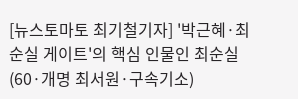[뉴스토마토 최기철기자] '박근혜·최순실 게이트'의 핵심 인물인 최순실(60·개명 최서원·구속기소)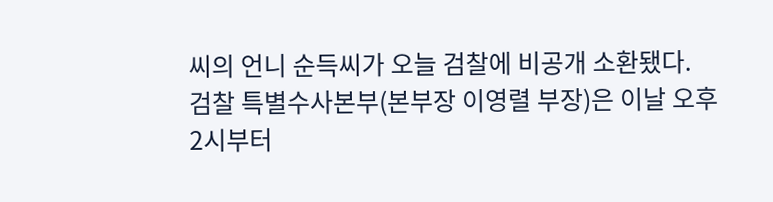씨의 언니 순득씨가 오늘 검찰에 비공개 소환됐다.
검찰 특별수사본부(본부장 이영렬 부장)은 이날 오후 2시부터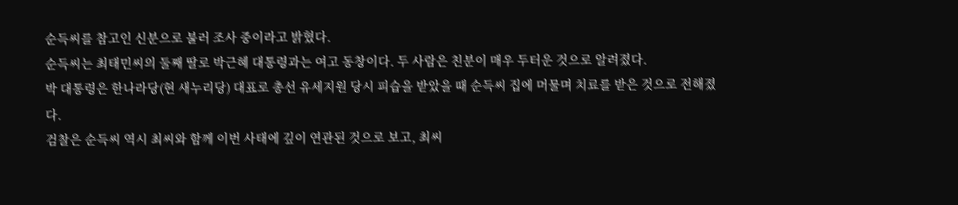순득씨를 참고인 신분으로 불러 조사 중이라고 밝혔다.
순득씨는 최태민씨의 둘째 딸로 박근혜 대통령과는 여고 동창이다. 두 사람은 친분이 매우 두터운 것으로 알려졌다.
박 대통령은 한나라당(현 새누리당) 대표로 총선 유세지원 당시 피습을 받았을 때 순득씨 집에 머물며 치료를 받은 것으로 전해졌다.
검찰은 순득씨 역시 최씨와 함께 이번 사태에 깊이 연관된 것으로 보고, 최씨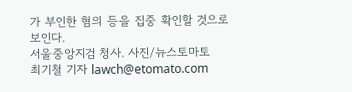가 부인한 혐의 등을 집중 확인할 것으로 보인다.
서울중앙지검 청사. 사진/뉴스토마토
최기철 기자 lawch@etomato.com